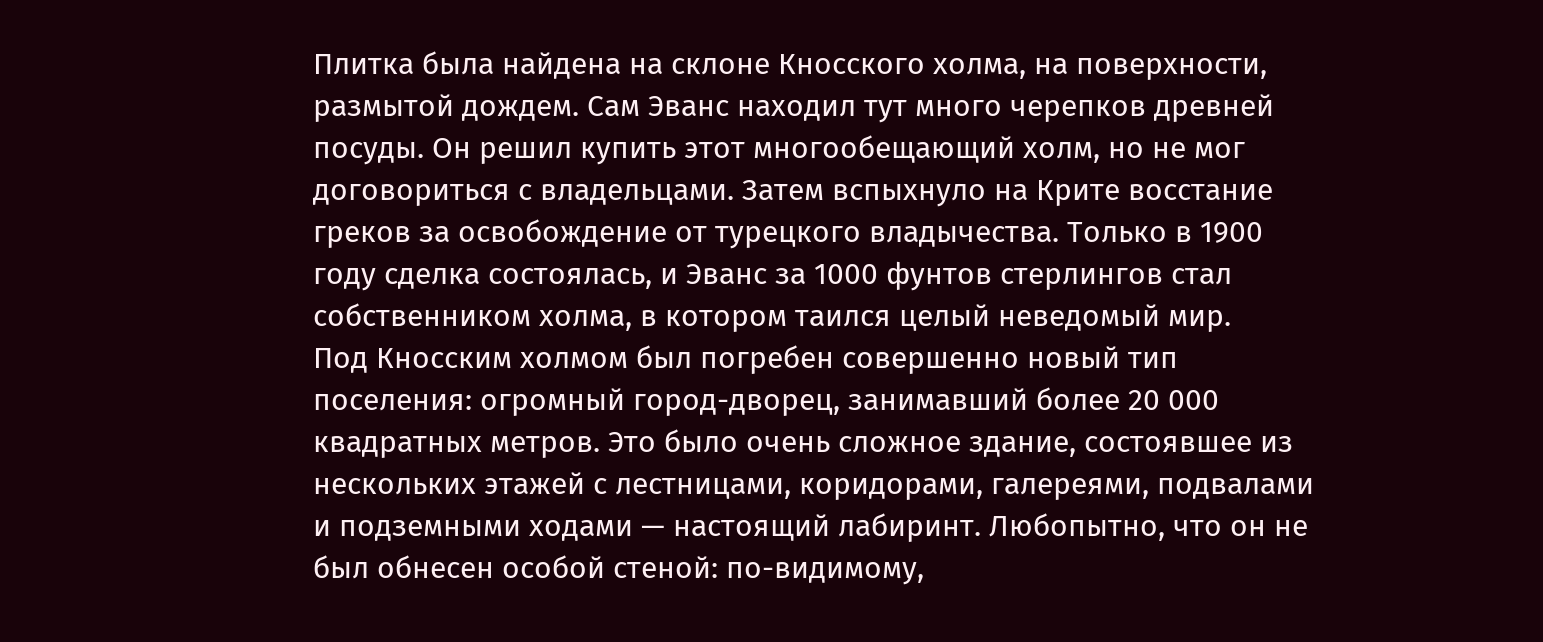Плитка была найдена на склоне Кносского холма, на поверхности, размытой дождем. Сам Эванс находил тут много черепков древней посуды. Он решил купить этот многообещающий холм, но не мог договориться с владельцами. Затем вспыхнуло на Крите восстание греков за освобождение от турецкого владычества. Только в 1900 году сделка состоялась, и Эванс за 1000 фунтов стерлингов стал собственником холма, в котором таился целый неведомый мир.
Под Кносским холмом был погребен совершенно новый тип поселения: огромный город-дворец, занимавший более 20 000 квадратных метров. Это было очень сложное здание, состоявшее из нескольких этажей с лестницами, коридорами, галереями, подвалами и подземными ходами — настоящий лабиринт. Любопытно, что он не был обнесен особой стеной: по-видимому,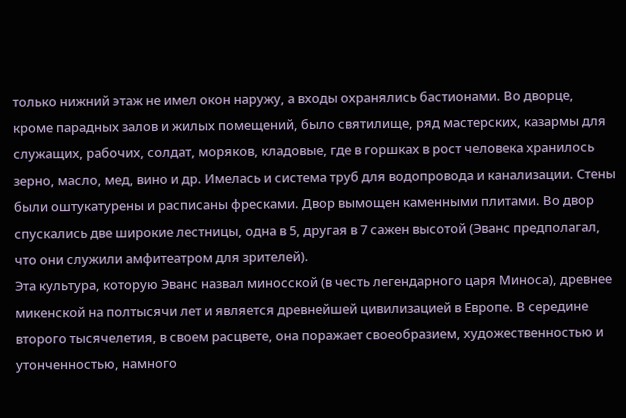только нижний этаж не имел окон наружу, а входы охранялись бастионами. Во дворце, кроме парадных залов и жилых помещений, было святилище, ряд мастерских, казармы для служащих, рабочих, солдат, моряков, кладовые, где в горшках в рост человека хранилось зерно, масло, мед, вино и др. Имелась и система труб для водопровода и канализации. Стены были оштукатурены и расписаны фресками. Двор вымощен каменными плитами. Во двор спускались две широкие лестницы, одна в 5, другая в 7 сажен высотой (Эванс предполагал, что они служили амфитеатром для зрителей).
Эта культура, которую Эванс назвал миносской (в честь легендарного царя Миноса), древнее микенской на полтысячи лет и является древнейшей цивилизацией в Европе. В середине второго тысячелетия, в своем расцвете, она поражает своеобразием, художественностью и утонченностью, намного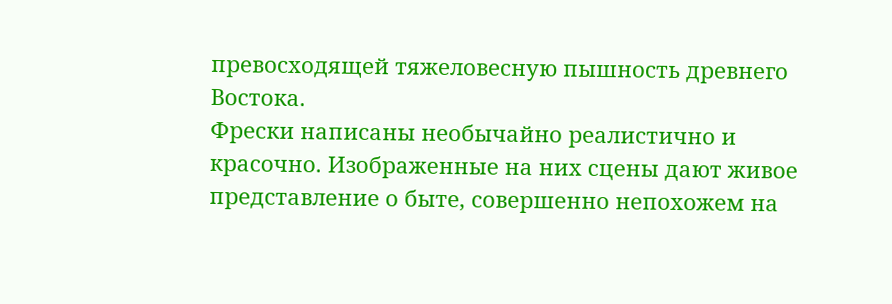превосходящей тяжеловесную пышность древнего Востока.
Фрески написаны необычайно реалистично и красочно. Изображенные на них сцены дают живое представление о быте, совершенно непохожем на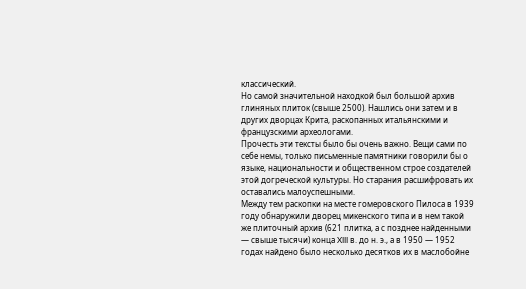классический.
Но самой значительной находкой был большой архив глиняных плиток (свыше 2500). Нашлись они затем и в других дворцах Крита, раскопанных итальянскими и французскими археологами.
Прочесть эти тексты было бы очень важно. Вещи сами по себе немы, только письменные памятники говорили бы о языке, национальности и общественном строе создателей этой догреческой культуры. Но старания расшифровать их оставались малоуспешными.
Между тем раскопки на месте гомеровского Пилоса в 1939 году обнаружили дворец микенского типа и в нем такой же плиточный архив (621 плитка, а с позднее найденными — свыше тысячи) конца XIII в. до н. э., а в 1950 — 1952 годах найдено было несколько десятков их в маслобойне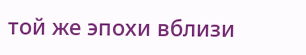той же эпохи вблизи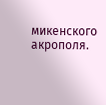микенского акрополя.